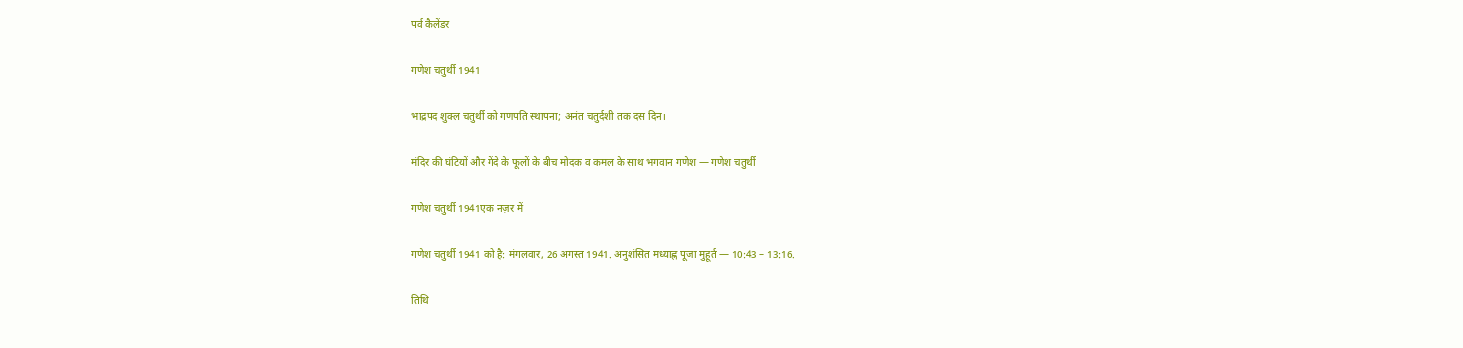पर्व कैलेंडर

गणेश चतुर्थी 1941

भाद्रपद शुक्ल चतुर्थी को गणपति स्थापना; अनंत चतुर्दशी तक दस दिन।

मंदिर की घंटियों और गेंदे के फूलों के बीच मोदक व कमल के साथ भगवान गणेश — गणेश चतुर्थी

गणेश चतुर्थी 1941एक नज़र में

गणेश चतुर्थी 1941 को है: मंगलवार, 26 अगस्त 1941. अनुशंसित मध्याह्न पूजा मुहूर्त — 10:43 – 13:16.

तिथि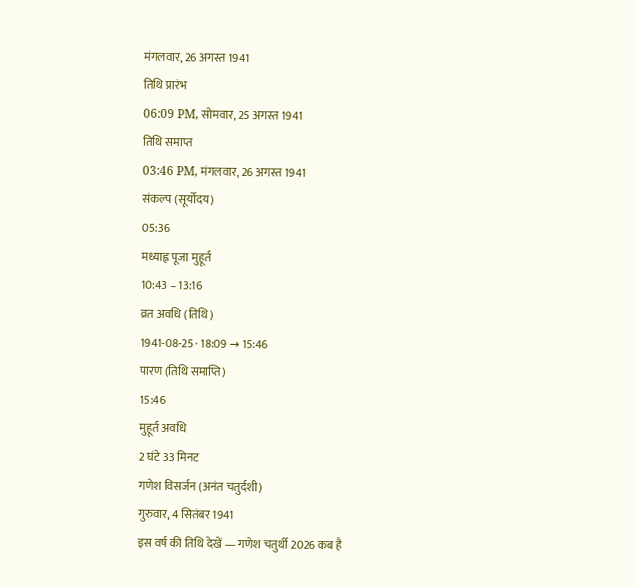मंगलवार, 26 अगस्त 1941
तिथि प्रारंभ
06:09 PM, सोमवार, 25 अगस्त 1941
तिथि समाप्त
03:46 PM, मंगलवार, 26 अगस्त 1941
संकल्प (सूर्योदय)
05:36
मध्याह्न पूजा मुहूर्त
10:43 – 13:16
व्रत अवधि (तिथि)
1941-08-25 · 18:09 → 15:46
पारण (तिथि समाप्ति)
15:46
मुहूर्त अवधि
2 घंटे 33 मिनट
गणेश विसर्जन (अनंत चतुर्दशी)
गुरुवार, 4 सितंबर 1941
इस वर्ष की तिथि देखें — गणेश चतुर्थी 2026 कब है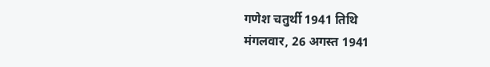गणेश चतुर्थी 1941 तिथि
मंगलवार, 26 अगस्त 1941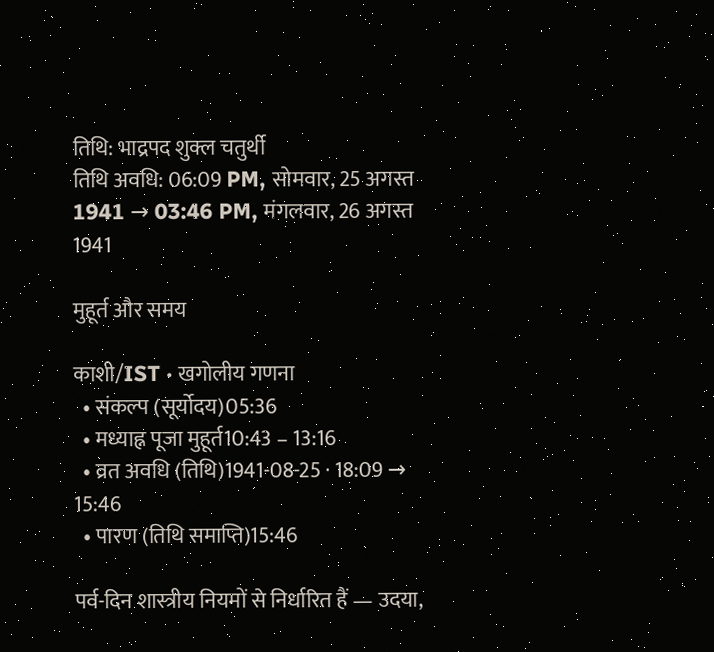तिथि: भाद्रपद शुक्ल चतुर्थी
तिथि अवधि: 06:09 PM, सोमवार, 25 अगस्त 1941 → 03:46 PM, मंगलवार, 26 अगस्त 1941

मुहूर्त और समय

काशी/IST · खगोलीय गणना
  • संकल्प (सूर्योदय)05:36
  • मध्याह्न पूजा मुहूर्त10:43 – 13:16
  • व्रत अवधि (तिथि)1941-08-25 · 18:09 → 15:46
  • पारण (तिथि समाप्ति)15:46

पर्व-दिन शास्त्रीय नियमों से निर्धारित हैं — उदया,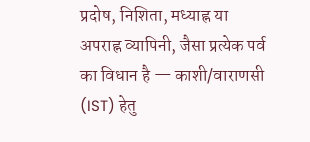प्रदोष, निशिता, मध्याह्न या अपराह्न व्यापिनी, जैसा प्रत्येक पर्व का विधान है — काशी/वाराणसी (IST) हेतु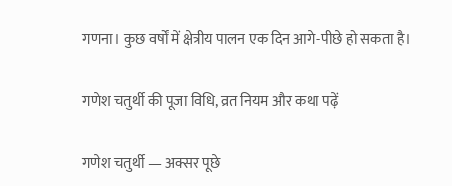गणना। कुछ वर्षों में क्षेत्रीय पालन एक दिन आगे-पीछे हो सकता है।

गणेश चतुर्थी की पूजा विधि, व्रत नियम और कथा पढ़ें

गणेश चतुर्थी — अक्सर पूछे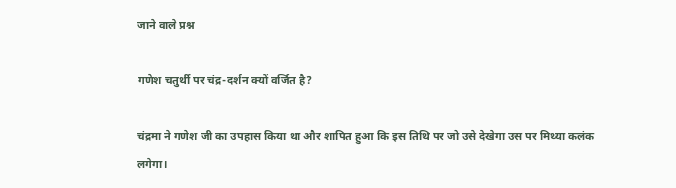जाने वाले प्रश्न

गणेश चतुर्थी पर चंद्र-दर्शन क्यों वर्जित है?

चंद्रमा ने गणेश जी का उपहास किया था और शापित हुआ कि इस तिथि पर जो उसे देखेगा उस पर मिथ्या कलंक लगेगा।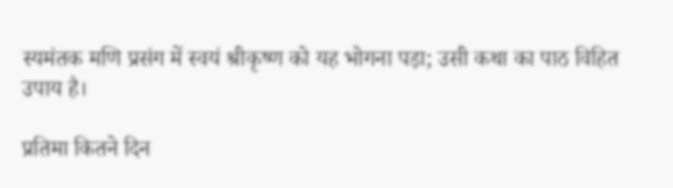स्यमंतक मणि प्रसंग में स्वयं श्रीकृष्ण को यह भोगना पड़ा; उसी कथा का पाठ विहित उपाय है।

प्रतिमा कितने दिन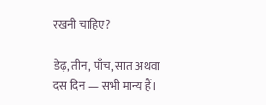रखनी चाहिए?

डेढ़, तीन, पाँच, सात अथवा दस दिन — सभी मान्य हैं।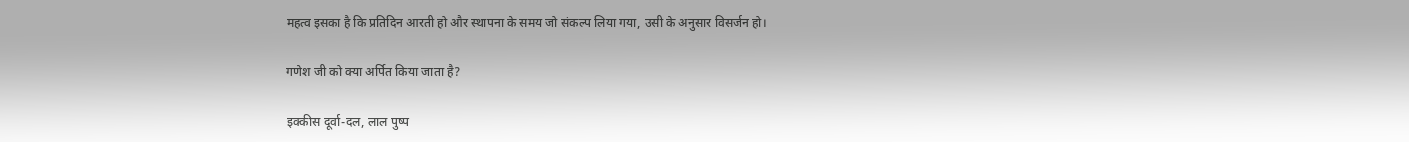महत्व इसका है कि प्रतिदिन आरती हो और स्थापना के समय जो संकल्प लिया गया, उसी के अनुसार विसर्जन हो।

गणेश जी को क्या अर्पित किया जाता है?

इक्कीस दूर्वा-दल, लाल पुष्प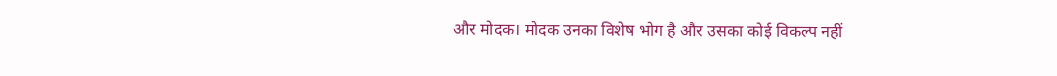और मोदक। मोदक उनका विशेष भोग है और उसका कोई विकल्प नहीं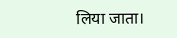लिया जाता।